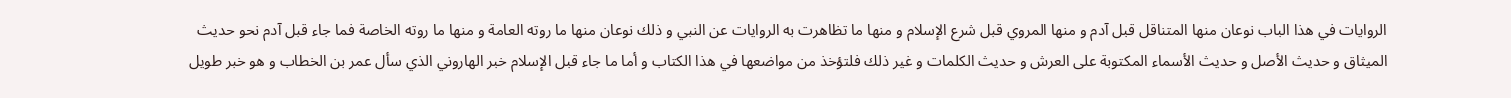الروايات في هذا الباب نوعان منها المتناقل قبل آدم و منها المروي قبل شرع الإسلام و منها ما تظاهرت به الروايات عن النبي و ذلك نوعان منها ما روته العامة و منها ما روته الخاصة فما جاء قبل آدم نحو حديث الميثاق و حديث الأصل و حديث الأسماء المكتوبة على العرش و حديث الكلمات و غير ذلك فلتؤخذ من مواضعها في هذا الكتاب و أما ما جاء قبل الإسلام خبر الهاروني الذي سأل عمر بن الخطاب و هو خبر طويل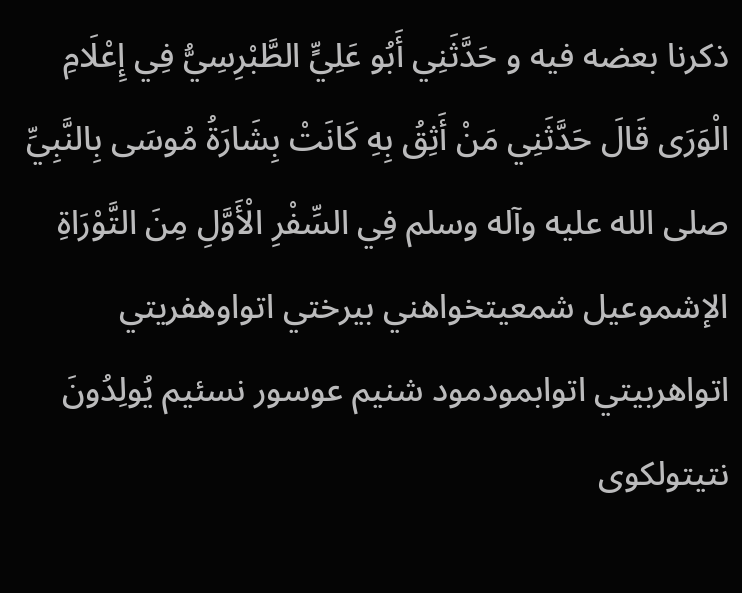ذكرنا بعضه فيه و حَدَّثَنِي أَبُو عَلِيٍّ الطَّبْرِسِيُّ فِي إِعْلَامِ الْوَرَى قَالَ حَدَّثَنِي مَنْ أَثِقُ بِهِ كَانَتْ بِشَارَةُ مُوسَى بِالنَّبِيِّ صلى الله عليه وآله وسلم فِي السِّفْرِ الْأَوَّلِ مِنَ التَّوْرَاةِ الإشموعيل شمعيتخواهني بيرختي اتواوهفريتي اتواهربيتي اتوابمودمود شنيم عوسور نسئيم يُولِدُونَ نتيتولكوى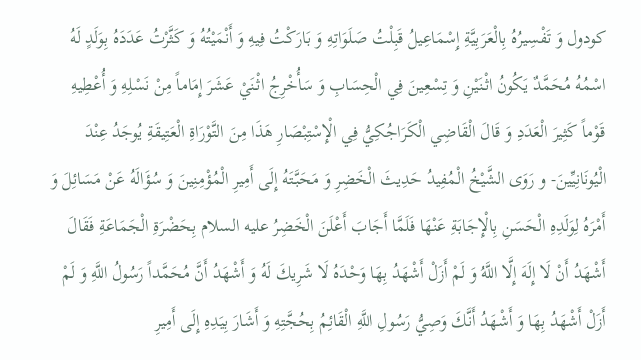كودول وَ تَفْسِيرُهُ بِالْعَرَبِيَّةِ إِسْمَاعِيلُ قَبِلْتُ صَلَوَاتِهِ وَ بَارَكْتُ فِيهِ وَ أَنْمَيْتُهُ وَ كَثَّرْتُ عَدَدَهُ بِوَلَدٍ لَهُ اسْمُهُ مُحَمَّدٌ يَكُونُ اثْنَيْنِ وَ تِسْعِينَ فِي الْحِسَابِ وَ سَأُخْرِجُ اثْنَيْ عَشَرَ إِمَاماً مِنْ نَسْلِهِ وَ أُعْطِيهِ قَوْماً كَثِيرَ الْعَدَدِ وَ قَالَ الْقَاضِي الْكَرَاجُكِيُّ فِي الْإِسْتِبْصَارِ هَذَا مِنَ التَّوْرَاةِ الْعَتِيقَةِ يُوجَدُ عِنْدَ الْيُونَانِيِّينَ- و رَوَى الشَّيْخُ الْمُفِيدُ حَدِيثَ الْخَضِرِ وَ مَحَبَّتَهُ إِلَى أَمِيرِ الْمُؤْمِنِينَ وَ سُؤَالَهُ عَنْ مَسَائِلَ وَ أَمْرَهُ لِوَلَدِهِ الْحَسَنِ بِالْإِجَابَةِ عَنْهَا فَلَمَّا أَجَابَ أَعْلَنَ الْخَضِرُ عليه السلام بِحَضْرَةِ الْجَمَاعَةِ فَقَالَ أَشْهَدُ أَنْ لَا إِلَهَ إِلَّا اللَّهُ وَ لَمْ أَزَلْ أَشْهَدُ بِهَا وَحْدَهُ لَا شَرِيكَ لَهُ وَ أَشْهَدُ أَنَّ مُحَمَّداً رَسُولُ اللَّهِ وَ لَمْ أَزَلْ أَشْهَدُ بِهَا وَ أَشْهَدُ أَنَّكَ وَصِيُّ رَسُولِ اللَّهِ الْقَائِمُ بِحُجَّتِهِ وَ أَشَارَ بِيَدِهِ إِلَى أَمِيرِ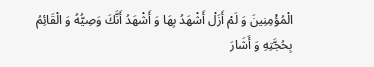الْمُؤْمِنِينَ وَ لَمْ أَزَلْ أَشْهَدُ بِهَا وَ أَشْهَدُ أَنَّكَ وَصِيُّهُ وَ الْقَائِمُ بِحُجَّتِهِ وَ أَشَارَ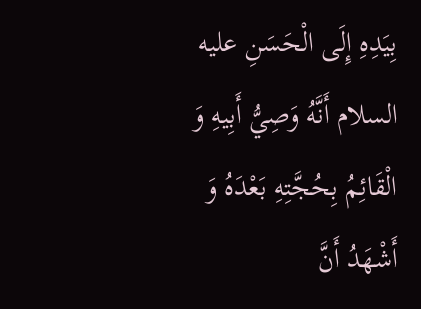بِيَدِهِ إِلَى الْحَسَنِ عليه السلام أَنَّهُ وَصِيُّ أَبِيهِ وَ الْقَائِمُ بِحُجَّتِهِ بَعْدَهُ وَ أَشْهَدُ أَنَّ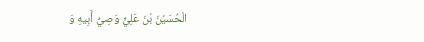الْحُسَيْنَ بْنَ عَلِيٍّ وَصِيُّ أَبِيهِ وَ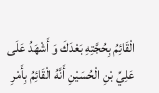الْقَائِمُ بِحُجَّتِهِ بَعْدَكَ وَ أَشْهَدُ عَلَى عَلِيِّ بْنِ الْحُسَيْنِ أَنَّهُ الْقَائِمُ بِأَمْرِ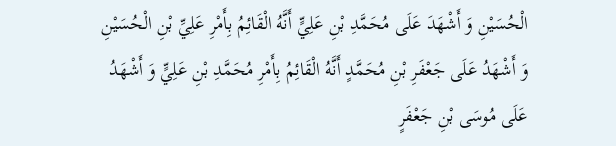الْحُسَيْنِ وَ أَشْهَدَ عَلَى مُحَمَّدِ بْنِ عَلِيٍّ أَنَّهُ الْقَائِمُ بِأَمْرِ عَلِيِّ بْنِ الْحُسَيْنِ وَ أَشْهَدُ عَلَى جَعْفَرِ بْنِ مُحَمَّدٍ أَنَّهُ الْقَائِمُ بِأَمْرِ مُحَمَّدِ بْنِ عَلِيٍّ وَ أَشْهَدُ عَلَى مُوسَى بْنِ جَعْفَرٍ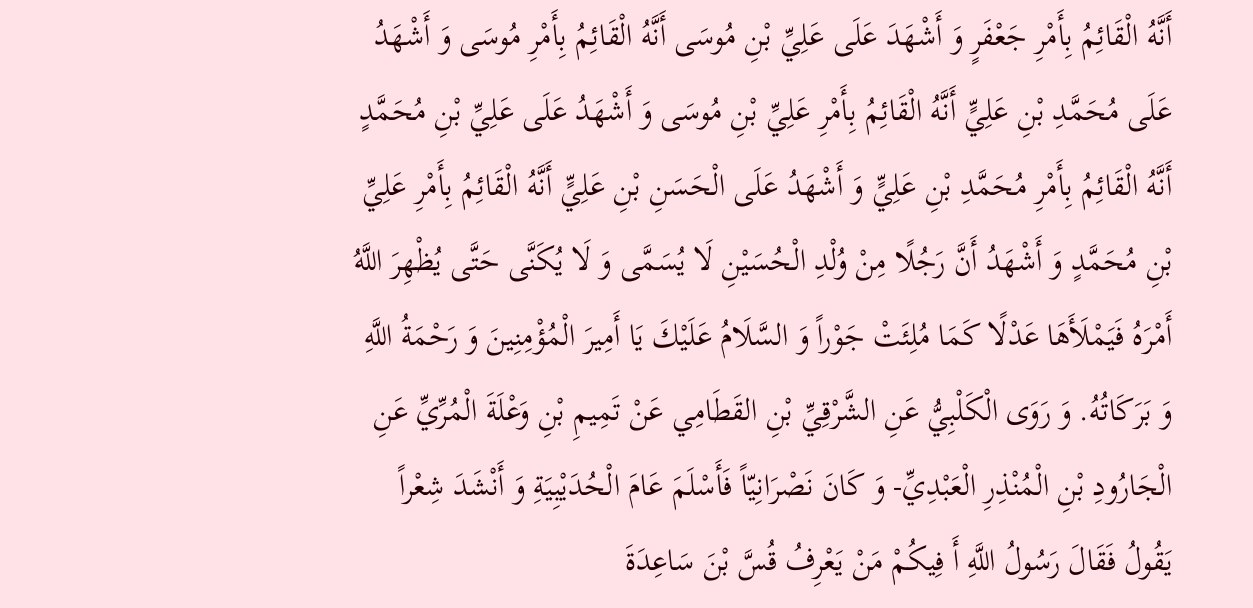أَنَّهُ الْقَائِمُ بِأَمْرِ جَعْفَرٍ وَ أَشْهَدَ عَلَى عَلِيِّ بْنِ مُوسَى أَنَّهُ الْقَائِمُ بِأَمْرِ مُوسَى وَ أَشْهَدُ عَلَى مُحَمَّدِ بْنِ عَلِيٍّ أَنَّهُ الْقَائِمُ بِأَمْرِ عَلِيِّ بْنِ مُوسَى وَ أَشْهَدُ عَلَى عَلِيِّ بْنِ مُحَمَّدٍ أَنَّهُ الْقَائِمُ بِأَمْرِ مُحَمَّدِ بْنِ عَلِيٍّ وَ أَشْهَدُ عَلَى الْحَسَنِ بْنِ عَلِيٍّ أَنَّهُ الْقَائِمُ بِأَمْرِ عَلِيِّ بْنِ مُحَمَّدٍ وَ أَشْهَدُ أَنَّ رَجُلًا مِنْ وُلْدِ الْحُسَيْنِ لَا يُسَمَّى وَ لَا يُكَنَّى حَتَّى يُظْهِرَ اللَّهُ أَمْرَهُ فَيَمْلَأَهَا عَدْلًا كَمَا مُلِئَتْ جَوْراً وَ السَّلَامُ عَلَيْكَ يَا أَمِيرَ الْمُؤْمِنِينَ وَ رَحْمَةُ اللَّهِ وَ بَرَكَاتُهُ. وَ رَوَى الْكَلْبِيُّ عَنِ الشَّرْقِيِّ بْنِ القَطَامِي عَنْ تَمِيمِ بْنِ وَعْلَةَ الْمُرِّيِّ عَنِ الْجَارُودِ بْنِ الْمُنْذِرِ الْعَبْدِيِّ- وَ كَانَ نَصْرَانِيّاً فَأَسْلَمَ عَامَ الْحُدَيْبِيَةِ وَ أَنْشَدَ شِعْراً يَقُولُ فَقَالَ رَسُولُ اللَّهِ أَ فِيكُمْ مَنْ يَعْرِفُ قُسَّ بْنَ سَاعِدَةَ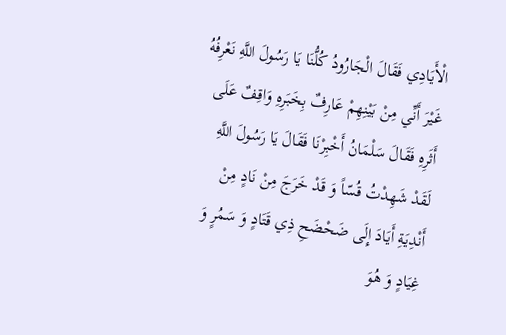الْأَيَادِي فَقَالَ الْجَارُودُ كُلُّنَا يَا رَسُولَ اللَّهِ نَعْرِفُهُ غَيْرَ أَنِّي مِنْ بَيْنِهِمْ عَارِفٌ بِخَبَرِهِ وَاقِفٌ عَلَى أَثَرِهِ فَقَالَ سَلْمَانُ أَخْبِرْنَا فَقَالَ يَا رَسُولَ اللَّهِ لَقَدْ شَهِدْتُ قُسّاً وَ قَدْ خَرَجَ مِنْ نَادٍ مِنْ أَنْدِيَةِ أَيَادَ إِلَى ضَحْضَحِ ذِي قَتَادٍ وَ سَمُرٍ وَ غِيَادٍ وَ هُوَ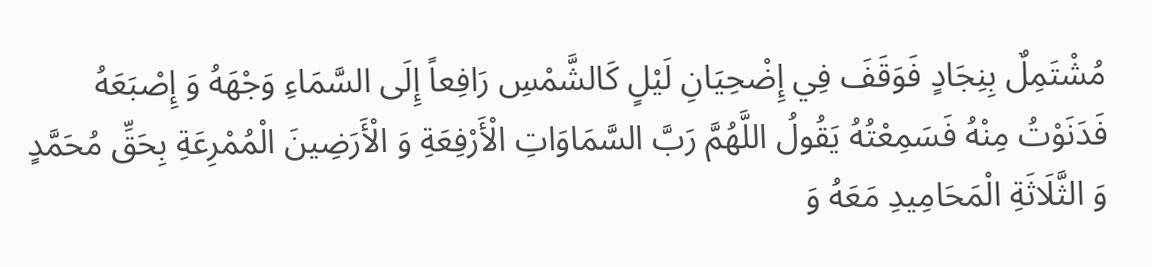مُشْتَمِلٌ بِنِجَادٍ فَوَقَفَ فِي إِضْحِيَانِ لَيْلٍ كَالشَّمْسِ رَافِعاً إِلَى السَّمَاءِ وَجْهَهُ وَ إِصْبَعَهُ فَدَنَوْتُ مِنْهُ فَسَمِعْتُهُ يَقُولُ اللَّهُمَّ رَبَّ السَّمَاوَاتِ الْأَرْفِعَةِ وَ الْأَرَضِينَ الْمُمْرِعَةِ بِحَقِّ مُحَمَّدٍ وَ الثَّلَاثَةِ الْمَحَامِيدِ مَعَهُ وَ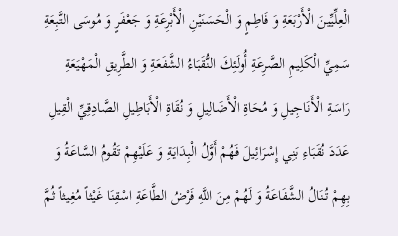الْعِلِّيِّينَ الْأَرْبَعَةِ وَ فَاطِمٍ وَ الْحَسَنَيْنِ الْأَبْرِعَةِ وَ جَعْفَرٍ وَ مُوسَى التَّبِعَةِ سَمِيِّ الْكَلِيمِ الصَّرِعَةِ أُولَئِكَ النُّقَبَاءُ الشَّفَعَةِ وَ الطَّرِيقِ الْمَهْيَعَةِ رَاسَةِ الْأَنَاجِيلِ وَ مُحَاةِ الْأَضَالِيلِ وَ نُقَاةِ الْأَبَاطِيلِ الصَّادِقِيِّ الْقِيلِ عَدَدَ نُقَبَاءِ بَنِي إِسْرَائِيلَ فَهُمْ أَوَّلُ الْبِدَايَةِ وَ عَلَيْهِمْ تَقُومُ السَّاعَةُ وَ بِهِمْ تُنَالُ الشَّفَاعَةُ وَ لَهُمْ مِنَ اللَّهِ فَرْضُ الطَّاعَةِ اسْقِنَا غَيْثاً مُغِيثاً ثُمَّ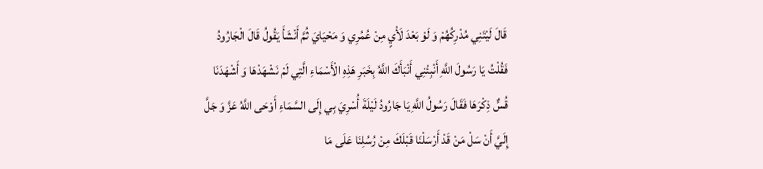قَالَ لَيْتَنِي مُدْرِكُهُمْ وَ لَوْ بَعْدَ لَأْيٍ مِنْ عُمُرِي وَ مَحْيَايَ ثُمَّ أَنْشَأَ يَقُولُ قَالَ الْجَارُودُ فَقُلْتُ يَا رَسُولَ اللَّهِ أَنْبِئْنِي أَنْبَأَكَ اللَّهُ بِخَبَرِ هَذِهِ الْأَسْمَاءِ الَّتِي لَمْ نَشْهَدْهَا وَ أَشْهَدَنَا قُسٌّ ذِكْرَهَا فَقَالَ رَسُولُ اللَّهِ يَا جَارُودُ لَيْلَةَ أُسْرِيَ بِي إِلَى السَّمَاءِ أَوْحَى اللَّهُ عَزَّ وَ جَلَّ إِلَيَّ أَنْ سَلْ مَنْ قَدْ أَرْسَلْنَا قَبْلَكَ مِنْ رُسُلِنَا عَلَى مَا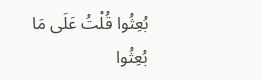بُعِثُوا قُلْتُ عَلَى مَا بُعِثُوا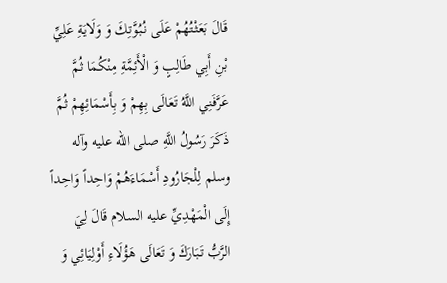قَالَ بَعَثْتُهُمْ عَلَى نُبُوَّتِكَ وَ وَلَايَةِ عَلِيِّ بْنِ أَبِي طَالِبٍ وَ الْأَئِمَّةِ مِنْكُمَا ثُمَّ عَرَّفَنِي اللَّهُ تَعَالَى بِهِمْ وَ بِأَسْمَائِهِمْ ثُمَّ ذَكَرَ رَسُولُ اللَّهِ صلى الله عليه وآله وسلم لِلْجَارُودِ أَسْمَاءَهُمْ وَاحِداً وَاحِداً إِلَى الْمَهْدِيِّ عليه السلام قَالَ لِيَ الرَّبُّ تَبَارَكَ وَ تَعَالَى هَؤُلَاءِ أَوْلِيَائِي وَ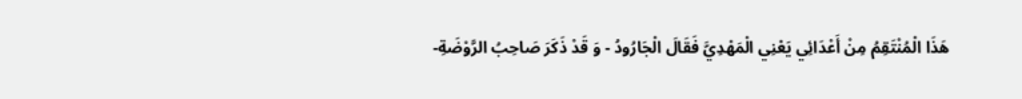هَذَا الْمُنْتَقِمُ مِنْ أَعْدَائِي يَعْنِي الْمَهْدِيَّ فَقَالَ الْجَارُودُ - وَ قَدْ ذَكَرَ صَاحِبُ الرَّوْضَةِ-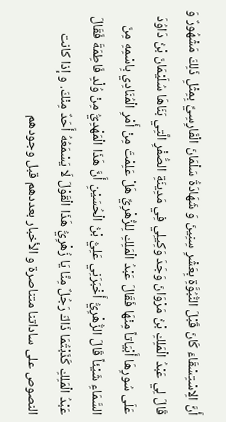أَنَّ الِاسْتِسْقَاءَ كَانَ قَبْلَ النُّبُوَّةِ بِعَشْرِ سِنِينَ وَ شَهَادَةُ سَلْمَانَ الْفَارِسِيِّ بِمِثْلِ ذَلِكَ مَشْهُورٌ وَ قَالَ لِي عَبْدُ الْمَلِكِ بْنُ مَرْوَانَ وَجَدَ وَكِيلِي فِي مَدِينَةِ الصُّفْرِ الَّتِي بَنَاهَا سُلَيْمَانَ بْنُ دَاوُدَ عَلَى سُورِهَا أَبْيَاتاً مِنْهَا فَقَالَ عَبْدُ الْمَلِكِ لِلزُّهْرِيِّ هَلْ عَلِمْتَ مِنْ أَمْرِ الْمُنَادِي بِاسْمِهِ مِنَ السَّمَاءِ شَيْئاً قَالَ الزُّهْرِيُّ أَخْبَرَنِي عَلِيُّ بْنُ الْحُسَيْنِ أَنَّ هَذَا الْمَهْدِيُّ مِنْ وُلْدِ فَاطِمَةَ فَقَالَ عَبْدُ الْمَلِكِ كَذَبْتُمَا ذَاكَ رَجُلٌ مِنَّا يَا زُهْرِيُّ هَذَا الْقَوْلَ لَا يَسْمَعُهُ أَحَدٌ مِنْكَ. و إذا كانت النصوص على ساداتنا متناصرة و الأخبار بعددهم قبل وجودهم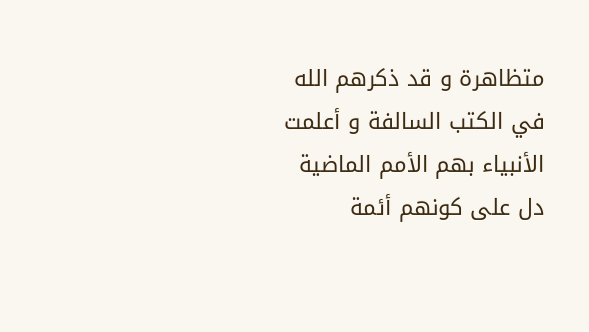متظاهرة و قد ذكرهم الله في الكتب السالفة و أعلمت الأنبياء بهم الأمم الماضية دل على كونهم أئمة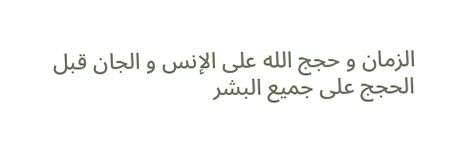الزمان و حجج الله على الإنس و الجان قبل الحجج على جميع البشر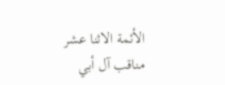الأئمة الاثنا عشر
مناقب آل أبي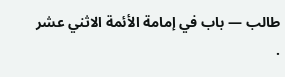طالب — باب في إمامة الأئمة الاثني عشر ·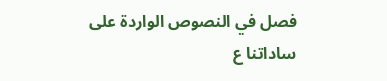فصل في النصوص الواردة على ساداتنا ع